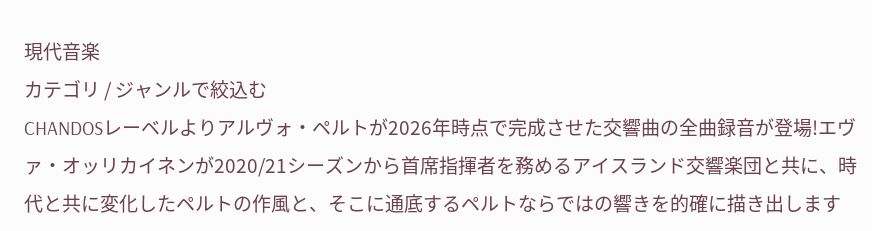現代音楽
カテゴリ / ジャンルで絞込む
CHANDOSレーベルよりアルヴォ・ペルトが2026年時点で完成させた交響曲の全曲録音が登場!エヴァ・オッリカイネンが2020/21シーズンから首席指揮者を務めるアイスランド交響楽団と共に、時代と共に変化したペルトの作風と、そこに通底するペルトならではの響きを的確に描き出します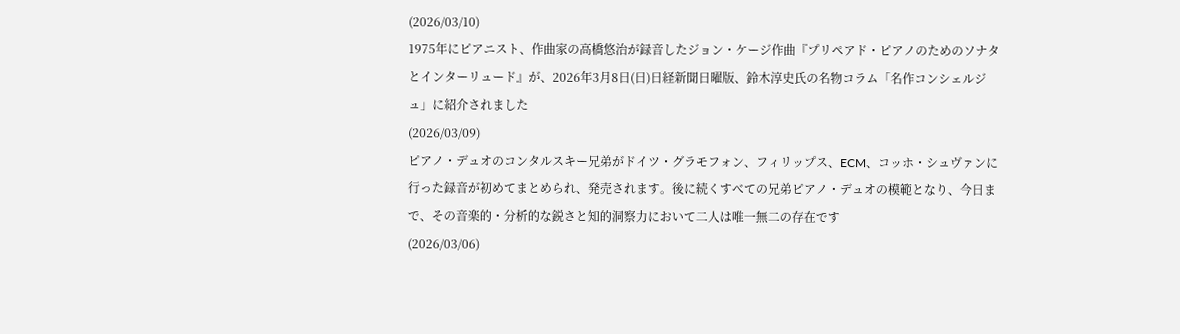(2026/03/10)
1975年にピアニスト、作曲家の高橋悠治が録音したジョン・ケージ作曲『プリペアド・ピアノのためのソナタとインターリュード』が、2026年3月8日(日)日経新聞日曜版、鈴木淳史氏の名物コラム「名作コンシェルジュ」に紹介されました
(2026/03/09)
ピアノ・デュオのコンタルスキー兄弟がドイツ・グラモフォン、フィリップス、ECM、コッホ・シュヴァンに行った録音が初めてまとめられ、発売されます。後に続くすべての兄弟ピアノ・デュオの模範となり、今日まで、その音楽的・分析的な鋭さと知的洞察力において二人は唯一無二の存在です
(2026/03/06)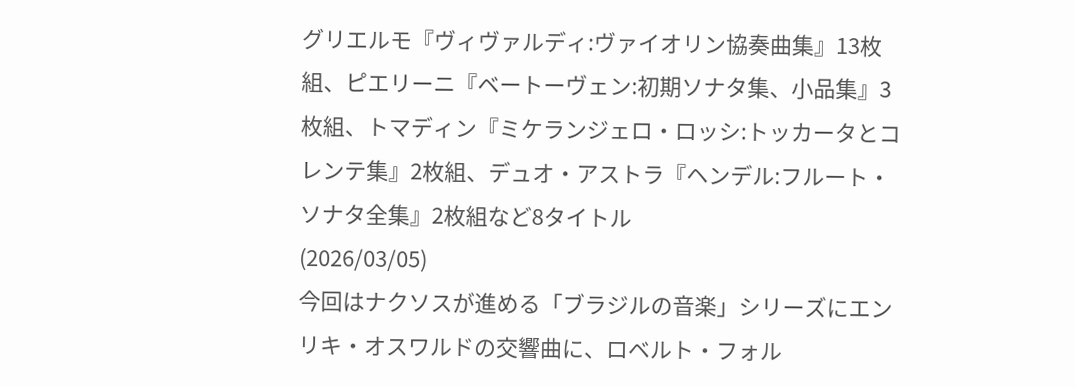グリエルモ『ヴィヴァルディ:ヴァイオリン協奏曲集』13枚組、ピエリーニ『ベートーヴェン:初期ソナタ集、小品集』3枚組、トマディン『ミケランジェロ・ロッシ:トッカータとコレンテ集』2枚組、デュオ・アストラ『ヘンデル:フルート・ソナタ全集』2枚組など8タイトル
(2026/03/05)
今回はナクソスが進める「ブラジルの音楽」シリーズにエンリキ・オスワルドの交響曲に、ロベルト・フォル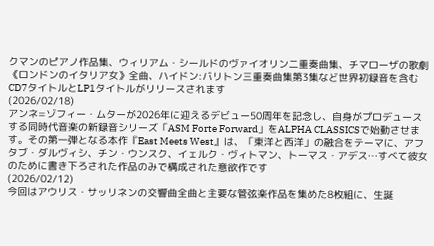クマンのピアノ作品集、ウィリアム・シールドのヴァイオリン二重奏曲集、チマローザの歌劇《ロンドンのイタリア女》全曲、ハイドン:バリトン三重奏曲集第3集など世界初録音を含むCD7タイトルとLP1タイトルがリリースされます
(2026/02/18)
アンネ=ゾフィー・ムターが2026年に迎えるデビュー50周年を記念し、自身がプロデュースする同時代音楽の新録音シリーズ「ASM Forte Forward」をALPHA CLASSICSで始動させます。その第一弾となる本作『East Meets West』は、「東洋と西洋」の融合をテーマに、アフタブ・ダルヴィシ、チン・ウンスク、イェルク・ヴィトマン、トーマス・アデス…すべて彼女のために書き下ろされた作品のみで構成された意欲作です
(2026/02/12)
今回はアウリス・サッリネンの交響曲全曲と主要な管弦楽作品を集めた8枚組に、生誕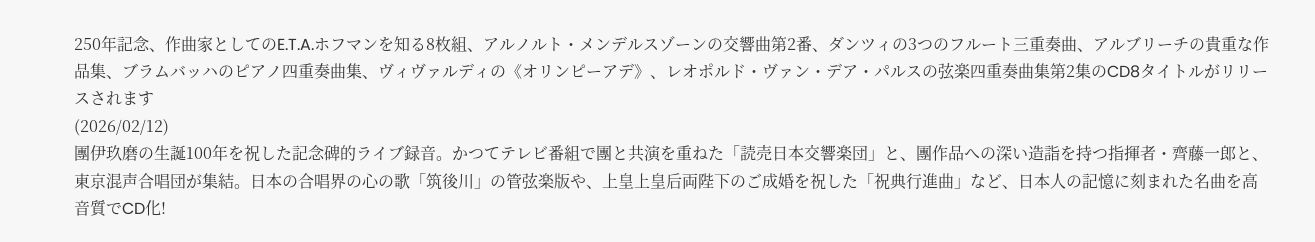250年記念、作曲家としてのE.T.A.ホフマンを知る8枚組、アルノルト・メンデルスゾーンの交響曲第2番、ダンツィの3つのフルート三重奏曲、アルブリーチの貴重な作品集、ブラムバッハのピアノ四重奏曲集、ヴィヴァルディの《オリンピーアデ》、レオポルド・ヴァン・デア・パルスの弦楽四重奏曲集第2集のCD8タイトルがリリースされます
(2026/02/12)
團伊玖磨の生誕100年を祝した記念碑的ライブ録音。かつてテレビ番組で團と共演を重ねた「読売日本交響楽団」と、團作品への深い造詣を持つ指揮者・齊藤一郎と、東京混声合唱団が集結。日本の合唱界の心の歌「筑後川」の管弦楽版や、上皇上皇后両陛下のご成婚を祝した「祝典行進曲」など、日本人の記憶に刻まれた名曲を高音質でCD化!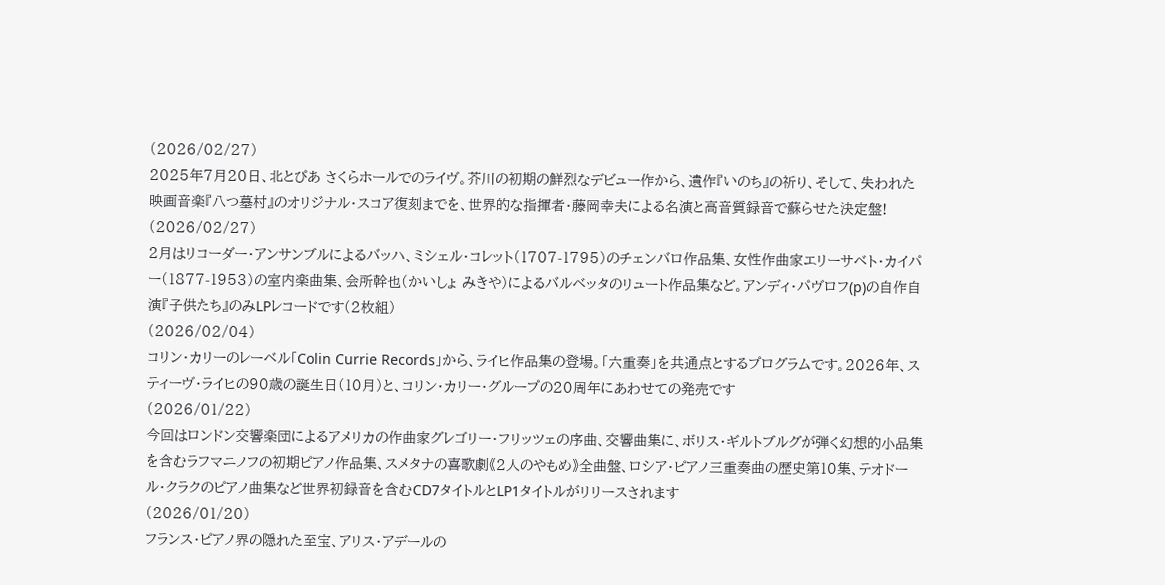(2026/02/27)
2025年7月20日、北とぴあ さくらホールでのライヴ。芥川の初期の鮮烈なデビュー作から、遺作『いのち』の祈り、そして、失われた映画音楽『八つ墓村』のオリジナル・スコア復刻までを、世界的な指揮者・藤岡幸夫による名演と高音質録音で蘇らせた決定盤!
(2026/02/27)
2月はリコーダー・アンサンブルによるバッハ、ミシェル・コレット(1707-1795)のチェンバロ作品集、女性作曲家エリーサベト・カイパー(1877-1953)の室内楽曲集、会所幹也(かいしょ みきや)によるバルベッタのリュート作品集など。アンディ・パヴロフ(p)の自作自演『子供たち』のみLPレコードです(2枚組)
(2026/02/04)
コリン・カリーのレーベル「Colin Currie Records」から、ライヒ作品集の登場。「六重奏」を共通点とするプログラムです。2026年、スティーヴ・ライヒの90歳の誕生日(10月)と、コリン・カリー・グループの20周年にあわせての発売です
(2026/01/22)
今回はロンドン交響楽団によるアメリカの作曲家グレゴリー・フリッツェの序曲、交響曲集に、ボリス・ギルトブルグが弾く幻想的小品集を含むラフマニノフの初期ピアノ作品集、スメタナの喜歌劇《2人のやもめ》全曲盤、ロシア・ピアノ三重奏曲の歴史第10集、テオドール・クラクのピアノ曲集など世界初録音を含むCD7タイトルとLP1タイトルがリリースされます
(2026/01/20)
フランス・ピアノ界の隠れた至宝、アリス・アデールの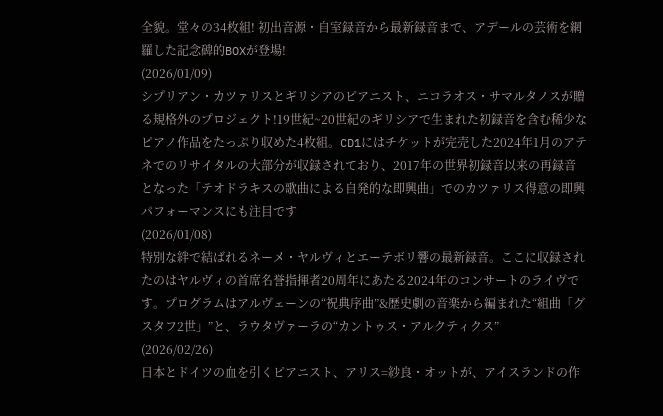全貌。堂々の34枚組! 初出音源・自室録音から最新録音まで、アデールの芸術を網羅した記念碑的BOXが登場!
(2026/01/09)
シプリアン・カツァリスとギリシアのピアニスト、ニコラオス・サマルタノスが贈る規格外のプロジェクト!19世紀~20世紀のギリシアで生まれた初録音を含む稀少なピアノ作品をたっぷり収めた4枚組。CD1にはチケットが完売した2024年1月のアテネでのリサイタルの大部分が収録されており、2017年の世界初録音以来の再録音となった「テオドラキスの歌曲による自発的な即興曲」でのカツァリス得意の即興パフォーマンスにも注目です
(2026/01/08)
特別な絆で結ばれるネーメ・ヤルヴィとエーテボリ響の最新録音。ここに収録されたのはヤルヴィの首席名誉指揮者20周年にあたる2024年のコンサートのライヴです。プログラムはアルヴェーンの“祝典序曲”&歴史劇の音楽から編まれた“組曲「グスタフ2世」”と、ラウタヴァーラの“カントゥス・アルクティクス”
(2026/02/26)
日本とドイツの血を引くピアニスト、アリス=紗良・オットが、アイスランドの作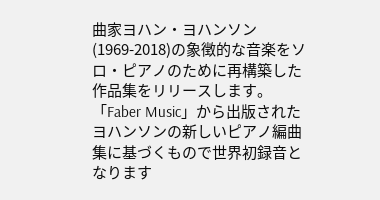曲家ヨハン・ヨハンソン(1969-2018)の象徴的な音楽をソロ・ピアノのために再構築した作品集をリリースします。「Faber Music」から出版されたヨハンソンの新しいピアノ編曲集に基づくもので世界初録音となります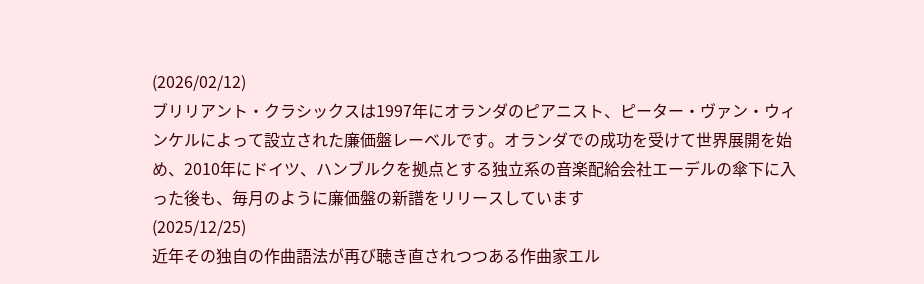(2026/02/12)
ブリリアント・クラシックスは1997年にオランダのピアニスト、ピーター・ヴァン・ウィンケルによって設立された廉価盤レーベルです。オランダでの成功を受けて世界展開を始め、2010年にドイツ、ハンブルクを拠点とする独立系の音楽配給会社エーデルの傘下に入った後も、毎月のように廉価盤の新譜をリリースしています
(2025/12/25)
近年その独自の作曲語法が再び聴き直されつつある作曲家エル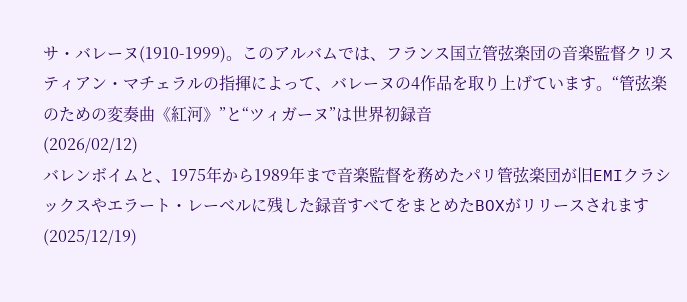サ・バレーヌ(1910-1999)。このアルバムでは、フランス国立管弦楽団の音楽監督クリスティアン・マチェラルの指揮によって、バレーヌの4作品を取り上げています。“管弦楽のための変奏曲《紅河》”と“ツィガーヌ”は世界初録音
(2026/02/12)
バレンボイムと、1975年から1989年まで音楽監督を務めたパリ管弦楽団が旧EMIクラシックスやエラート・レーベルに残した録音すべてをまとめたBOXがリリースされます
(2025/12/19)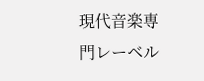現代音楽専門レーベル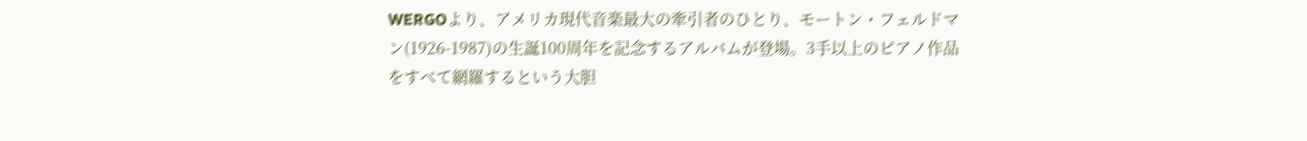WERGOより、アメリカ現代音楽最大の牽引者のひとり、モートン・フェルドマン(1926-1987)の生誕100周年を記念するアルバムが登場。3手以上のピアノ作品をすべて網羅するという大胆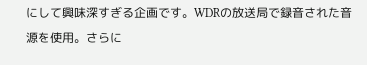にして興味深すぎる企画です。WDRの放送局で録音された音源を使用。さらに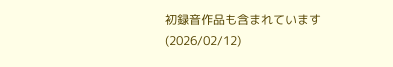初録音作品も含まれています
(2026/02/12)